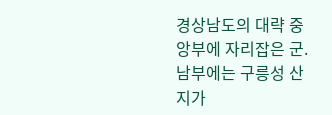경상남도의 대략 중앙부에 자리잡은 군. 남부에는 구릉성 산지가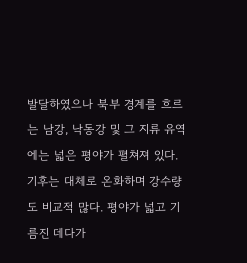발달하였으나 북부 경계를 흐르는 남강, 낙동강 및 그 지류 유역에는 넓은 평야가 펼쳐져 있다.
기후는 대체로 온화하며 강수량도 비교적 많다. 평야가 넓고 기름진 데다가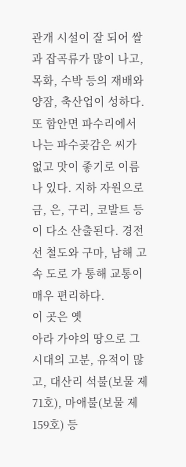관개 시설이 잘 되어 쌀과 잡곡류가 많이 나고, 목화, 수박 등의 재배와 양잠, 축산업이 성하다. 또 함안면 파수리에서 나는 파수곶감은 씨가 없고 맛이 좋기로 이름나 있다. 지하 자원으로 금, 은, 구리, 코발트 등이 다소 산출된다. 경전선 철도와 구마, 남해 고속 도로 가 통해 교통이 매우 편리하다.
이 곳은 옛
아라 가야의 땅으로 그 시대의 고분, 유적이 많고, 대산리 석불(보물 제71호), 마애불(보물 제159호) 등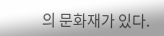의 문화재가 있다.